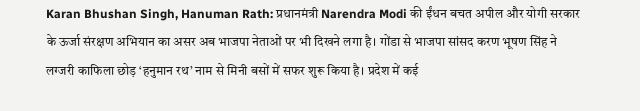Karan Bhushan Singh, Hanuman Rath: प्रधानमंत्री Narendra Modi की ईंधन बचत अपील और योगी सरकार के ऊर्जा संरक्षण अभियान का असर अब भाजपा नेताओं पर भी दिखने लगा है। गोंडा से भाजपा सांसद करण भूषण सिंह ने लग्जरी काफिला छोड़ ‘हनुमान रथ’ नाम से मिनी बसों में सफर शुरू किया है। प्रदेश में कई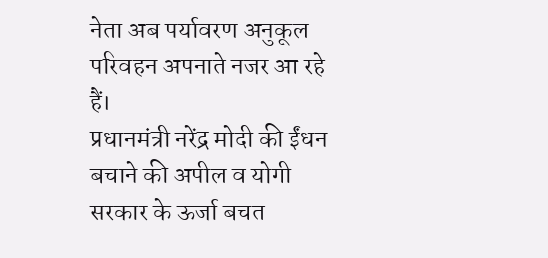नेता अब पर्यावरण अनुकूल परिवहन अपनाते नजर आ रहे हैं।
प्रधानमंत्री नरेंद्र मोदी की ईंधन बचाने की अपील व योगी सरकार के ऊर्जा बचत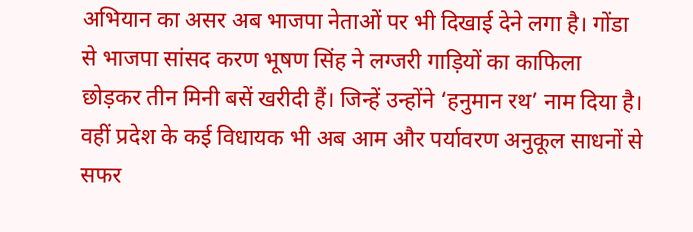अभियान का असर अब भाजपा नेताओं पर भी दिखाई देने लगा है। गोंडा से भाजपा सांसद करण भूषण सिंह ने लग्जरी गाड़ियों का काफिला छोड़कर तीन मिनी बसें खरीदी हैं। जिन्हें उन्होंने ‘हनुमान रथ’ नाम दिया है। वहीं प्रदेश के कई विधायक भी अब आम और पर्यावरण अनुकूल साधनों से सफर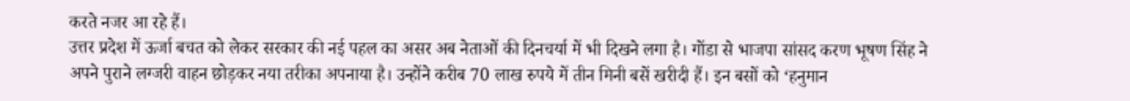करते नजर आ रहे हैं।
उत्तर प्रदेश में ऊर्जा बचत को लेकर सरकार की नई पहल का असर अब नेताओं की दिनचर्या में भी दिखने लगा है। गोंडा से भाजपा सांसद करण भूषण सिंह ने अपने पुराने लग्जरी वाहन छोड़कर नया तरीका अपनाया है। उन्होंने करीब 70 लाख रुपये में तीन मिनी बसें खरीदी हैं। इन बसों को ‘हनुमान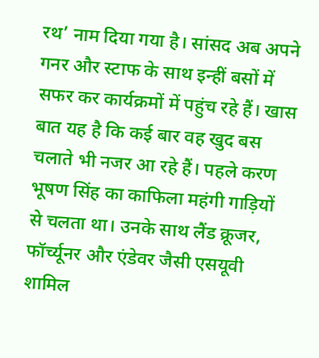रथ’ नाम दिया गया है। सांसद अब अपने गनर और स्टाफ के साथ इन्हीं बसों में सफर कर कार्यक्रमों में पहुंच रहे हैं। खास बात यह है कि कई बार वह खुद बस चलाते भी नजर आ रहे हैं। पहले करण भूषण सिंह का काफिला महंगी गाड़ियों से चलता था। उनके साथ लैंड क्रूजर, फॉर्च्यूनर और एंडेवर जैसी एसयूवी शामिल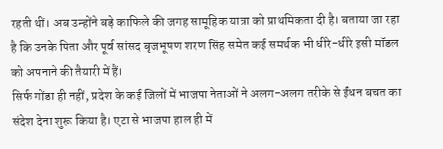रहती थीं। अब उन्होंने बड़े काफिले की जगह सामूहिक यात्रा को प्राथमिकता दी है। बताया जा रहा है कि उनके पिता और पूर्व सांसद बृजभूषण शरण सिंह समेत कई समर्थक भी धीरे-धीरे इसी मॉडल को अपनाने की तैयारी में हैं।
सिर्फ गोंडा ही नहीं, प्रदेश के कई जिलों में भाजपा नेताओं ने अलग-अलग तरीके से ईंधन बचत का संदेश देना शुरू किया है। एटा से भाजपा हाल ही में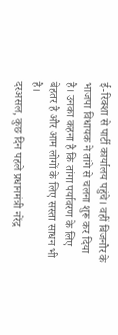ई-रिक्शा से पार्टी कार्यालय पहुंचे। वहीं बिजनौर के भाजपा विधायक ने तांगे से चलना शुरू कर दिया है। उनका कहना है कि तांगा पर्यावरण के लिए बेहतर है और आम लोगों के लिए सस्ता साधन भी है।
दरअसल, कुछ दिन पहले प्रधानमंत्री नरेंद्र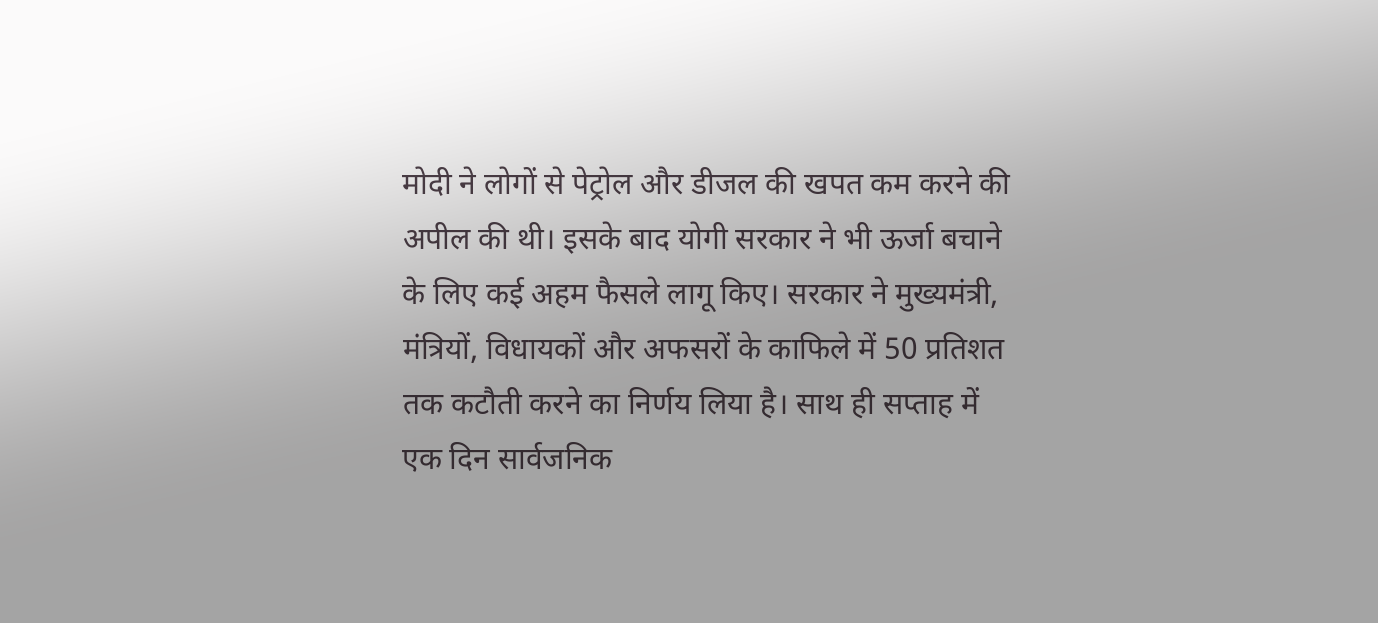मोदी ने लोगों से पेट्रोल और डीजल की खपत कम करने की अपील की थी। इसके बाद योगी सरकार ने भी ऊर्जा बचाने के लिए कई अहम फैसले लागू किए। सरकार ने मुख्यमंत्री, मंत्रियों, विधायकों और अफसरों के काफिले में 50 प्रतिशत तक कटौती करने का निर्णय लिया है। साथ ही सप्ताह में एक दिन सार्वजनिक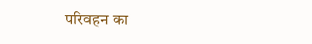परिवहन का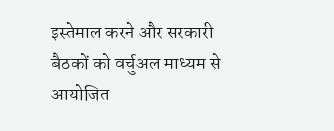इस्तेमाल करने और सरकारी बैठकों को वर्चुअल माध्यम से आयोजित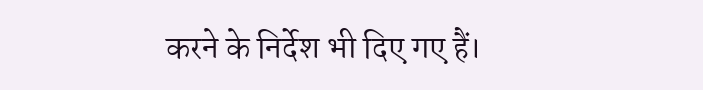करने के निर्देश भी दिए गए हैं।